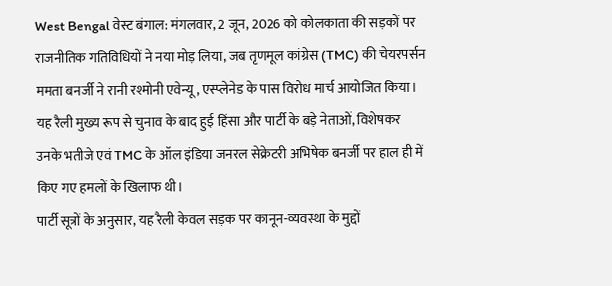West Bengal वेस्ट बंगाल: मंगलवार, 2 जून, 2026 को कोलकाता की सड़कों पर राजनीतिक गतिविधियों ने नया मोड़ लिया, जब तृणमूल कांग्रेस (TMC) की चेयरपर्सन ममता बनर्जी ने रानी रश्मोनी एवेन्यू, एस्प्लेनेड के पास विरोध मार्च आयोजित किया।
यह रैली मुख्य रूप से चुनाव के बाद हुई हिंसा और पार्टी के बड़े नेताओं, विशेषकर उनके भतीजे एवं TMC के ऑल इंडिया जनरल सेक्रेटरी अभिषेक बनर्जी पर हाल ही में किए गए हमलों के खिलाफ थी।
पार्टी सूत्रों के अनुसार, यह रैली केवल सड़क पर कानून-व्यवस्था के मुद्दों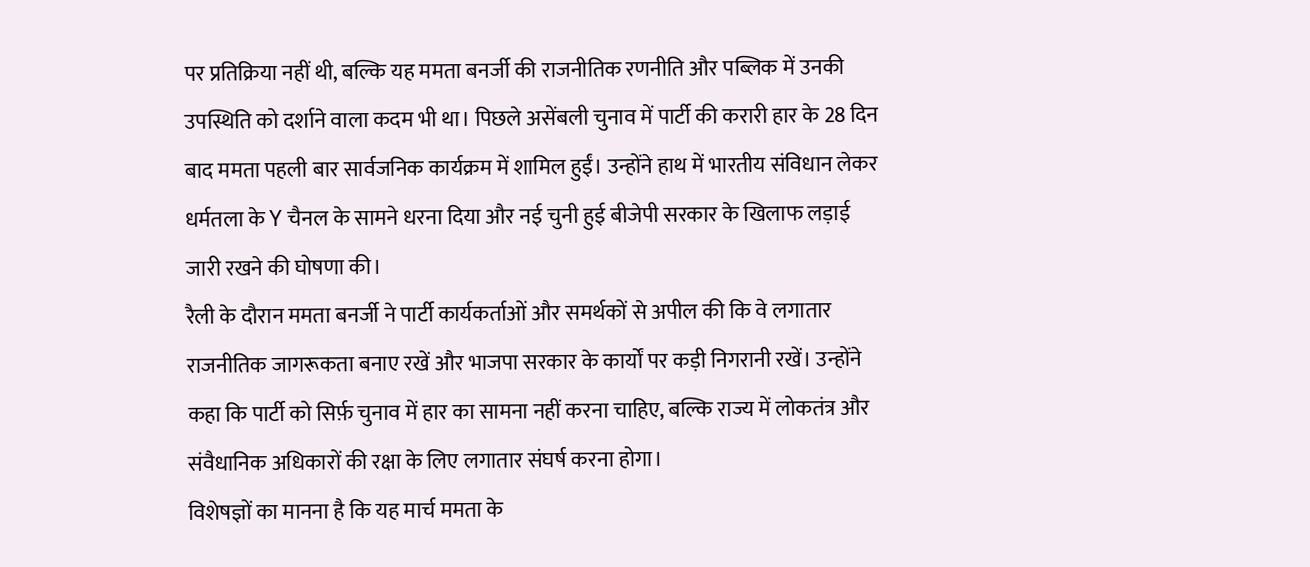पर प्रतिक्रिया नहीं थी, बल्कि यह ममता बनर्जी की राजनीतिक रणनीति और पब्लिक में उनकी उपस्थिति को दर्शाने वाला कदम भी था। पिछले असेंबली चुनाव में पार्टी की करारी हार के 28 दिन बाद ममता पहली बार सार्वजनिक कार्यक्रम में शामिल हुईं। उन्होंने हाथ में भारतीय संविधान लेकर धर्मतला के Y चैनल के सामने धरना दिया और नई चुनी हुई बीजेपी सरकार के खिलाफ लड़ाई जारी रखने की घोषणा की।
रैली के दौरान ममता बनर्जी ने पार्टी कार्यकर्ताओं और समर्थकों से अपील की कि वे लगातार राजनीतिक जागरूकता बनाए रखें और भाजपा सरकार के कार्यों पर कड़ी निगरानी रखें। उन्होंने कहा कि पार्टी को सिर्फ़ चुनाव में हार का सामना नहीं करना चाहिए, बल्कि राज्य में लोकतंत्र और संवैधानिक अधिकारों की रक्षा के लिए लगातार संघर्ष करना होगा।
विशेषज्ञों का मानना है कि यह मार्च ममता के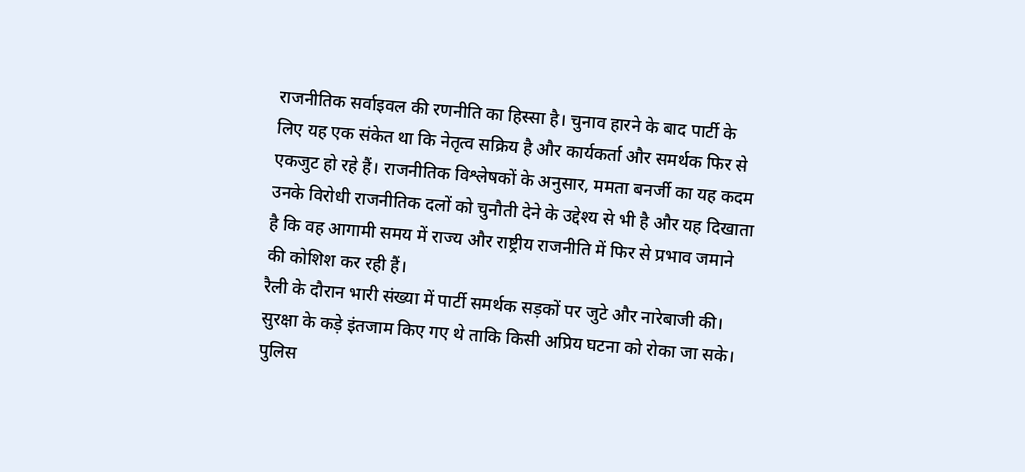राजनीतिक सर्वाइवल की रणनीति का हिस्सा है। चुनाव हारने के बाद पार्टी के लिए यह एक संकेत था कि नेतृत्व सक्रिय है और कार्यकर्ता और समर्थक फिर से एकजुट हो रहे हैं। राजनीतिक विश्लेषकों के अनुसार, ममता बनर्जी का यह कदम उनके विरोधी राजनीतिक दलों को चुनौती देने के उद्देश्य से भी है और यह दिखाता है कि वह आगामी समय में राज्य और राष्ट्रीय राजनीति में फिर से प्रभाव जमाने की कोशिश कर रही हैं।
रैली के दौरान भारी संख्या में पार्टी समर्थक सड़कों पर जुटे और नारेबाजी की। सुरक्षा के कड़े इंतजाम किए गए थे ताकि किसी अप्रिय घटना को रोका जा सके। पुलिस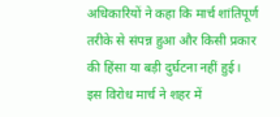अधिकारियों ने कहा कि मार्च शांतिपूर्ण तरीके से संपन्न हुआ और किसी प्रकार की हिंसा या बड़ी दुर्घटना नहीं हुई।
इस विरोध मार्च ने शहर में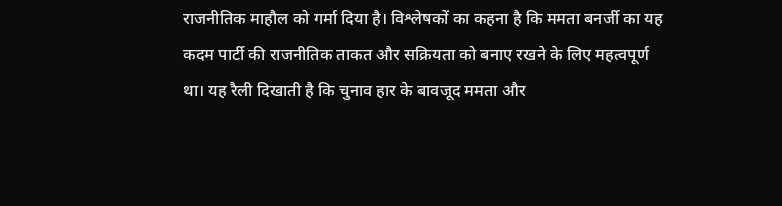राजनीतिक माहौल को गर्मा दिया है। विश्लेषकों का कहना है कि ममता बनर्जी का यह कदम पार्टी की राजनीतिक ताकत और सक्रियता को बनाए रखने के लिए महत्वपूर्ण था। यह रैली दिखाती है कि चुनाव हार के बावजूद ममता और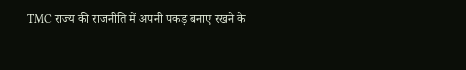TMC राज्य की राजनीति में अपनी पकड़ बनाए रखने के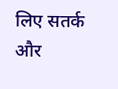लिए सतर्क और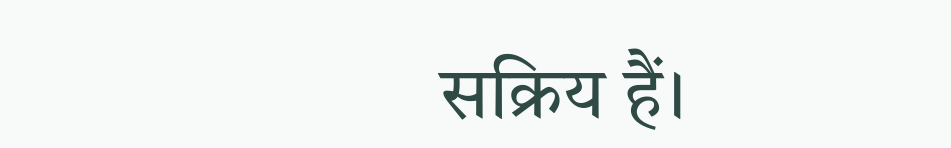सक्रिय हैं।